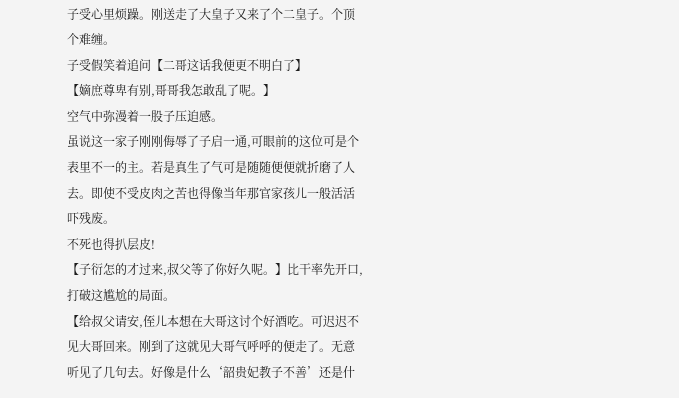子受心里烦躁。刚送走了大皇子又来了个二皇子。个顶个难缠。
子受假笑着追问【二哥这话我便更不明白了】
【嫡庶尊卑有别,哥哥我怎敢乱了呢。】
空气中弥漫着一股子压迫感。
虽说这一家子刚刚侮辱了子启一通,可眼前的这位可是个表里不一的主。若是真生了气可是随随便便就折磨了人去。即使不受皮肉之苦也得像当年那官家孩儿一般活活吓残废。
不死也得扒层皮!
【子衍怎的才过来,叔父等了你好久呢。】比干率先开口,打破这尴尬的局面。
【给叔父请安,侄儿本想在大哥这讨个好酒吃。可迟迟不见大哥回来。刚到了这就见大哥气呼呼的便走了。无意听见了几句去。好像是什么‘韶贵妃教子不善’还是什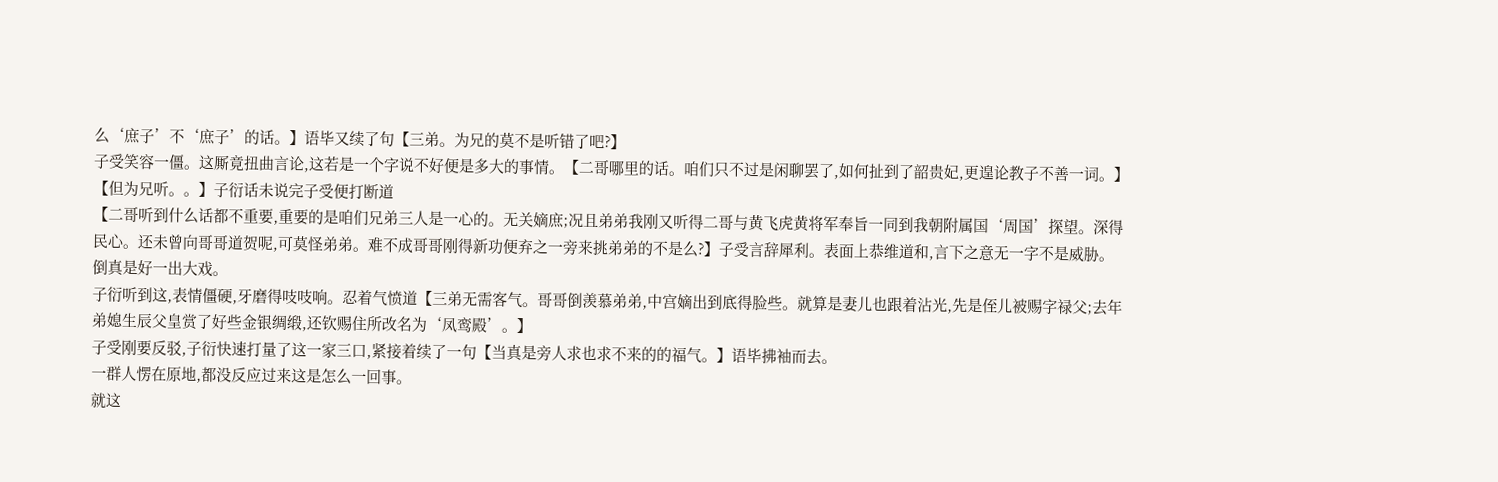么‘庶子’不‘庶子’的话。】语毕又续了句【三弟。为兄的莫不是听错了吧?】
子受笑容一僵。这厮竟扭曲言论,这若是一个字说不好便是多大的事情。【二哥哪里的话。咱们只不过是闲聊罢了,如何扯到了韶贵妃,更遑论教子不善一词。】
【但为兄听。。】子衍话未说完子受便打断道
【二哥听到什么话都不重要,重要的是咱们兄弟三人是一心的。无关嫡庶;况且弟弟我刚又听得二哥与黄飞虎黄将军奉旨一同到我朝附属国‘周国’探望。深得民心。还未曾向哥哥道贺呢,可莫怪弟弟。难不成哥哥刚得新功便弃之一旁来挑弟弟的不是么?】子受言辞犀利。表面上恭维道和,言下之意无一字不是威胁。
倒真是好一出大戏。
子衍听到这,表情僵硬,牙磨得吱吱响。忍着气愤道【三弟无需客气。哥哥倒羡慕弟弟,中宫嫡出到底得脸些。就算是妻儿也跟着沾光,先是侄儿被赐字禄父;去年弟媳生辰父皇赏了好些金银绸缎,还钦赐住所改名为‘凤鸾殿’。】
子受刚要反驳,子衍快速打量了这一家三口,紧接着续了一句【当真是旁人求也求不来的的福气。】语毕拂袖而去。
一群人愣在原地,都没反应过来这是怎么一回事。
就这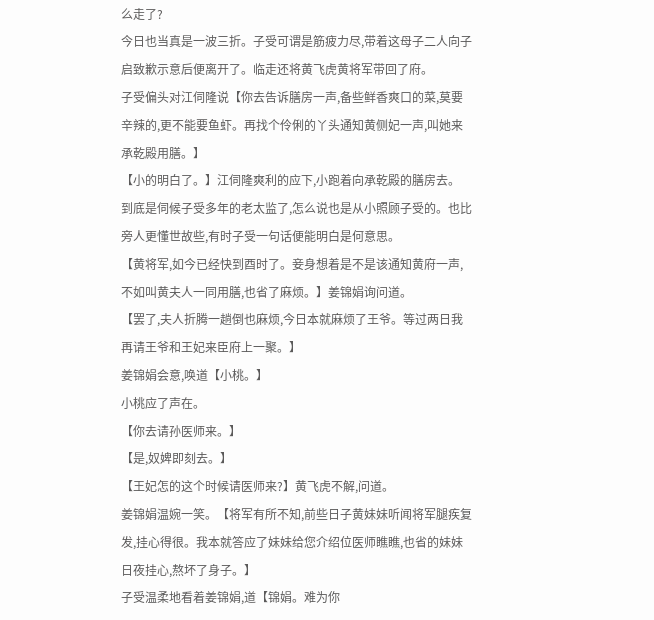么走了?
今日也当真是一波三折。子受可谓是筋疲力尽,带着这母子二人向子启致歉示意后便离开了。临走还将黄飞虎黄将军带回了府。
子受偏头对江伺隆说【你去告诉膳房一声,备些鲜香爽口的菜,莫要辛辣的,更不能要鱼虾。再找个伶俐的丫头通知黄侧妃一声,叫她来承乾殿用膳。】
【小的明白了。】江伺隆爽利的应下,小跑着向承乾殿的膳房去。
到底是伺候子受多年的老太监了,怎么说也是从小照顾子受的。也比旁人更懂世故些,有时子受一句话便能明白是何意思。
【黄将军,如今已经快到酉时了。妾身想着是不是该通知黄府一声,不如叫黄夫人一同用膳,也省了麻烦。】姜锦娟询问道。
【罢了,夫人折腾一趟倒也麻烦,今日本就麻烦了王爷。等过两日我再请王爷和王妃来臣府上一聚。】
姜锦娟会意,唤道【小桃。】
小桃应了声在。
【你去请孙医师来。】
【是,奴婢即刻去。】
【王妃怎的这个时候请医师来?】黄飞虎不解,问道。
姜锦娟温婉一笑。【将军有所不知,前些日子黄妹妹听闻将军腿疾复发,挂心得很。我本就答应了妹妹给您介绍位医师瞧瞧,也省的妹妹日夜挂心,熬坏了身子。】
子受温柔地看着姜锦娟,道【锦娟。难为你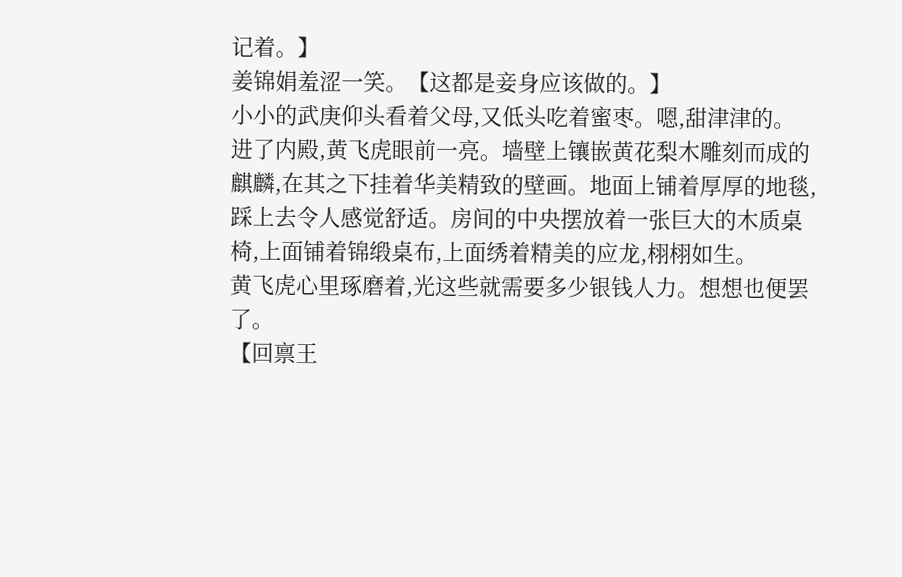记着。】
姜锦娟羞涩一笑。【这都是妾身应该做的。】
小小的武庚仰头看着父母,又低头吃着蜜枣。嗯,甜津津的。
进了内殿,黄飞虎眼前一亮。墙壁上镶嵌黄花梨木雕刻而成的麒麟,在其之下挂着华美精致的壁画。地面上铺着厚厚的地毯,踩上去令人感觉舒适。房间的中央摆放着一张巨大的木质桌椅,上面铺着锦缎桌布,上面绣着精美的应龙,栩栩如生。
黄飞虎心里琢磨着,光这些就需要多少银钱人力。想想也便罢了。
【回禀王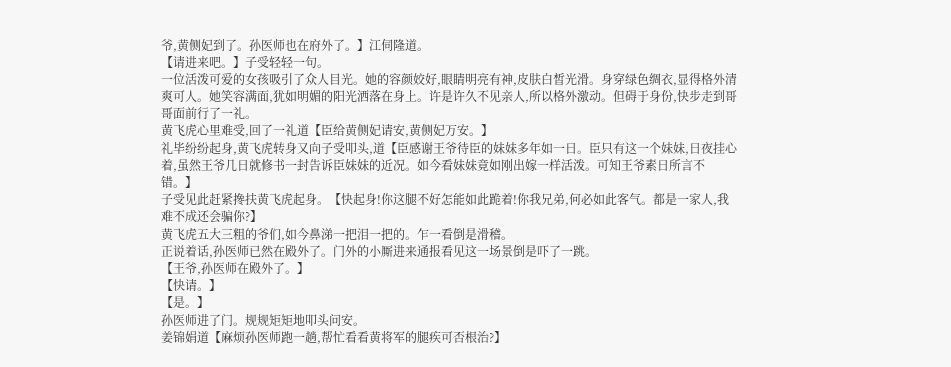爷,黄侧妃到了。孙医师也在府外了。】江伺隆道。
【请进来吧。】子受轻轻一句。
一位活泼可爱的女孩吸引了众人目光。她的容颜姣好,眼睛明亮有神,皮肤白皙光滑。身穿绿色绸衣,显得格外清爽可人。她笑容满面,犹如明媚的阳光洒落在身上。许是许久不见亲人,所以格外激动。但碍于身份,快步走到哥哥面前行了一礼。
黄飞虎心里难受,回了一礼道【臣给黄侧妃请安,黄侧妃万安。】
礼毕纷纷起身,黄飞虎转身又向子受叩头,道【臣感谢王爷待臣的妹妹多年如一日。臣只有这一个妹妹,日夜挂心着,虽然王爷几日就修书一封告诉臣妹妹的近况。如今看妹妹竟如刚出嫁一样活泼。可知王爷素日所言不错。】
子受见此赶紧搀扶黄飞虎起身。【快起身!你这腿不好怎能如此跪着!你我兄弟,何必如此客气。都是一家人,我难不成还会骗你?】
黄飞虎五大三粗的爷们,如今鼻涕一把泪一把的。乍一看倒是滑稽。
正说着话,孙医师已然在殿外了。门外的小厮进来通报看见这一场景倒是吓了一跳。
【王爷,孙医师在殿外了。】
【快请。】
【是。】
孙医师进了门。规规矩矩地叩头问安。
姜锦娟道【麻烦孙医师跑一趟,帮忙看看黄将军的腿疾可否根治?】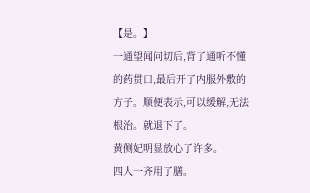【是。】
一通望闻问切后,背了通听不懂的药贯口,最后开了内服外敷的方子。顺便表示,可以缓解,无法根治。就退下了。
黄侧妃明显放心了许多。
四人一齐用了膳。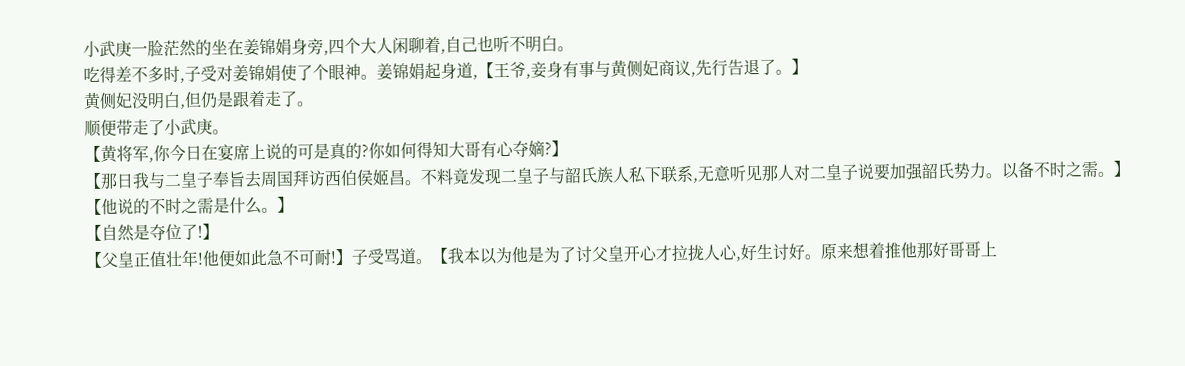小武庚一脸茫然的坐在姜锦娟身旁,四个大人闲聊着,自己也听不明白。
吃得差不多时,子受对姜锦娟使了个眼神。姜锦娟起身道,【王爷,妾身有事与黄侧妃商议,先行告退了。】
黄侧妃没明白,但仍是跟着走了。
顺便带走了小武庚。
【黄将军,你今日在宴席上说的可是真的?你如何得知大哥有心夺嫡?】
【那日我与二皇子奉旨去周国拜访西伯侯姬昌。不料竟发现二皇子与韶氏族人私下联系,无意听见那人对二皇子说要加强韶氏势力。以备不时之需。】
【他说的不时之需是什么。】
【自然是夺位了!】
【父皇正值壮年!他便如此急不可耐!】子受骂道。【我本以为他是为了讨父皇开心才拉拢人心,好生讨好。原来想着推他那好哥哥上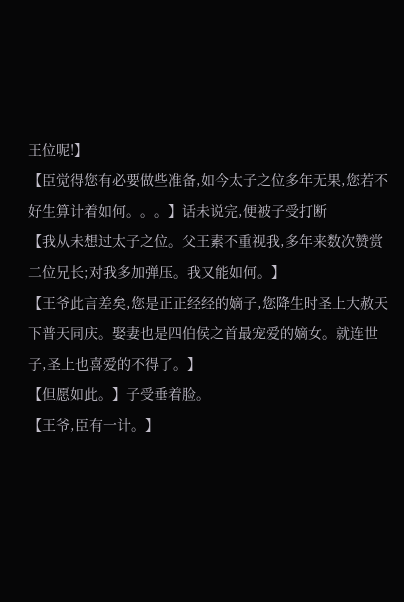王位呢!】
【臣觉得您有必要做些准备,如今太子之位多年无果,您若不好生算计着如何。。。】话未说完,便被子受打断
【我从未想过太子之位。父王素不重视我,多年来数次赞赏二位兄长;对我多加弹压。我又能如何。】
【王爷此言差矣,您是正正经经的嫡子,您降生时圣上大赦天下普天同庆。娶妻也是四伯侯之首最宠爱的嫡女。就连世子,圣上也喜爱的不得了。】
【但愿如此。】子受垂着脸。
【王爷,臣有一计。】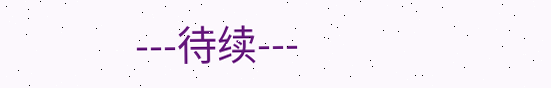---待续---